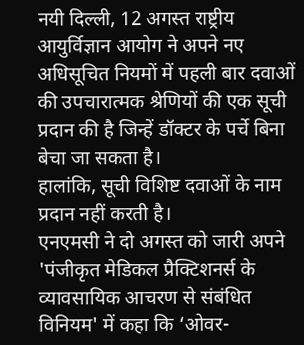नयी दिल्ली, 12 अगस्त राष्ट्रीय आयुर्विज्ञान आयोग ने अपने नए अधिसूचित नियमों में पहली बार दवाओं की उपचारात्मक श्रेणियों की एक सूची प्रदान की है जिन्हें डॉक्टर के पर्चे बिना बेचा जा सकता है।
हालांकि, सूची विशिष्ट दवाओं के नाम प्रदान नहीं करती है।
एनएमसी ने दो अगस्त को जारी अपने 'पंजीकृत मेडिकल प्रैक्टिशनर्स के व्यावसायिक आचरण से संबंधित विनियम' में कहा कि ‘ओवर-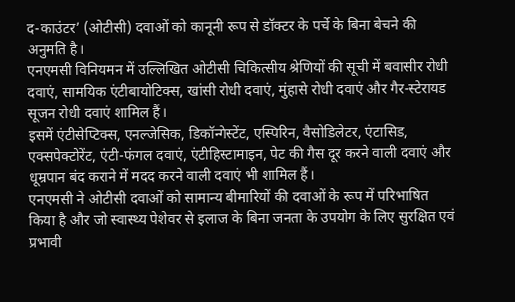द-काउंटर’ (ओटीसी) दवाओं को कानूनी रूप से डॉक्टर के पर्चे के बिना बेचने की अनुमति है।
एनएमसी विनियमन में उल्लिखित ओटीसी चिकित्सीय श्रेणियों की सूची में बवासीर रोधी दवाएं, सामयिक एंटीबायोटिक्स, खांसी रोधी दवाएं, मुंहासे रोधी दवाएं और गैर-स्टेरायड सूजन रोधी दवाएं शामिल हैं।
इसमें एंटीसेप्टिक्स, एनल्जेसिक, डिकॉन्गेस्टेंट, एस्पिरिन, वैसोडिलेटर, एंटासिड, एक्सपेक्टोरेंट, एंटी-फंगल दवाएं, एंटीहिस्टामाइन, पेट की गैस दूर करने वाली दवाएं और धूम्रपान बंद कराने में मदद करने वाली दवाएं भी शामिल हैं।
एनएमसी ने ओटीसी दवाओं को सामान्य बीमारियों की दवाओं के रूप में परिभाषित किया है और जो स्वास्थ्य पेशेवर से इलाज के बिना जनता के उपयोग के लिए सुरक्षित एवं प्रभावी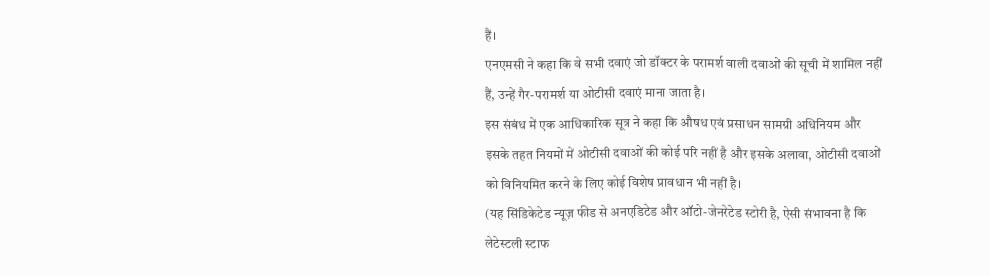हैं।
एनएमसी ने कहा कि वे सभी दवाएं जो डॉक्टर के परामर्श वाली दवाओं की सूची में शामिल नहीं हैं, उन्हें गैर-परामर्श या ओटीसी दवाएं माना जाता है।
इस संबंध में एक आधिकारिक सूत्र ने कहा कि औषध एवं प्रसाधन सामग्री अधिनियम और इसके तहत नियमों में ओटीसी दवाओं की कोई परि नहीं है और इसके अलावा, ओटीसी दवाओं को विनियमित करने के लिए कोई विशेष प्रावधान भी नहीं है।
(यह सिंडिकेटेड न्यूज़ फीड से अनएडिटेड और ऑटो-जेनरेटेड स्टोरी है, ऐसी संभावना है कि लेटेस्टली स्टाफ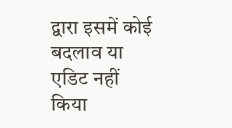द्वारा इसमें कोई बदलाव या एडिट नहीं किया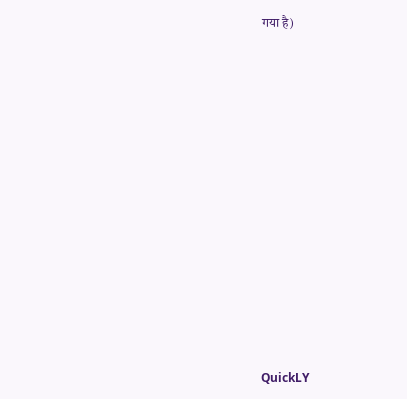गया है)













QuickLY